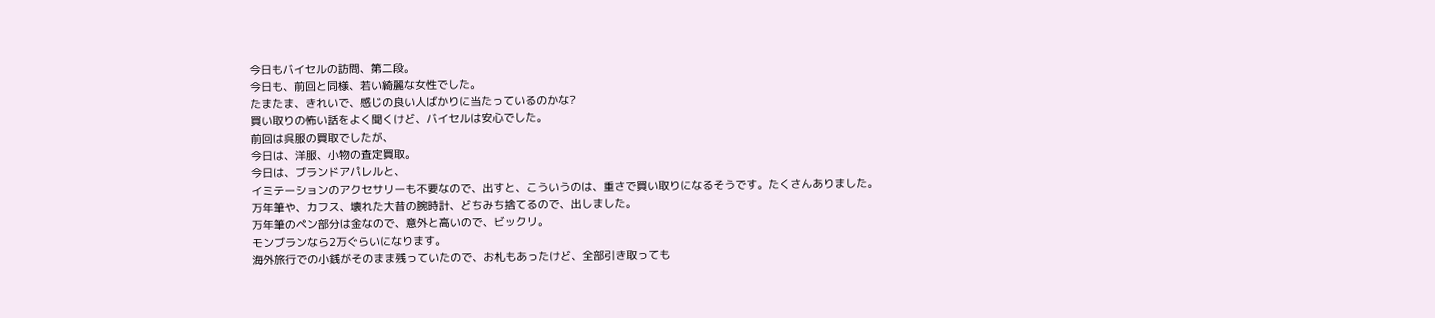今日もバイセルの訪問、第二段。
今日も、前回と同様、若い綺麗な女性でした。
たまたま、きれいで、感じの良い人ばかりに当たっているのかな?
買い取りの怖い話をよく聞くけど、バイセルは安心でした。
前回は呉服の買取でしたが、
今日は、洋服、小物の査定買取。
今日は、ブランドアパレルと、
イミテーションのアクセサリーも不要なので、出すと、こういうのは、重さで買い取りになるそうです。たくさんありました。
万年筆や、カフス、壊れた大昔の腕時計、どちみち捨てるので、出しました。
万年筆のペン部分は金なので、意外と高いので、ビックリ。
モンブランなら2万ぐらいになります。
海外旅行での小銭がそのまま残っていたので、お札もあったけど、全部引き取っても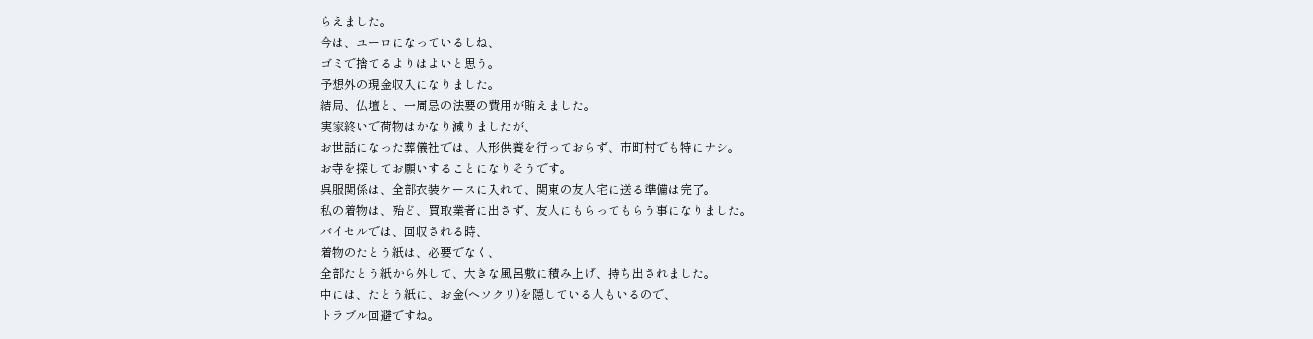らえました。
今は、ユーロになっているしね、
ゴミで捨てるよりはよいと思う。
予想外の現金収入になりました。
結局、仏壇と、一周忌の法要の費用が賄えました。
実家終いで荷物はかなり減りましたが、
お世話になった葬儀社では、人形供養を行っておらず、市町村でも特にナシ。
お寺を探してお願いすることになりそうです。
呉服関係は、全部衣装ケースに入れて、関東の友人宅に送る準備は完了。
私の着物は、殆ど、買取業者に出さず、友人にもらってもらう事になりました。
バイセルでは、回収される時、
着物のたとう紙は、必要でなく、
全部たとう紙から外して、大きな風呂敷に積み上げ、持ち出されました。
中には、たとう紙に、お金(ヘソクリ)を隠している人もいるので、
トラブル回避ですね。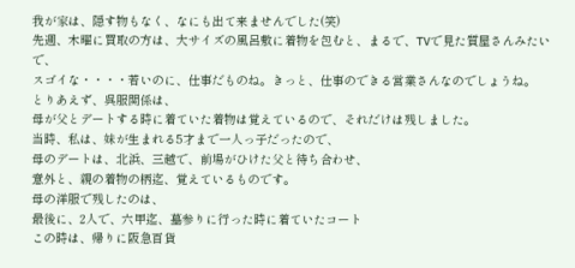我が家は、隠す物もなく、なにも出て来ませんでした(笑)
先週、木曜に買取の方は、大サイズの風呂敷に着物を包むと、まるで、TVで見た質屋さんみたいで、
スゴイな・・・・若いのに、仕事だものね。きっと、仕事のできる営業さんなのでしょうね。
とりあえず、呉服関係は、
母が父とデートする時に着ていた着物は覚えているので、それだけは残しました。
当時、私は、妹が生まれる5才まで一人っ子だったので、
母のデートは、北浜、三越で、前場がひけた父と待ち合わせ、
意外と、親の着物の柄迄、覚えているものです。
母の洋服で残したのは、
最後に、2人で、六甲迄、墓参りに行った時に着ていたコート
この時は、帰りに阪急百貨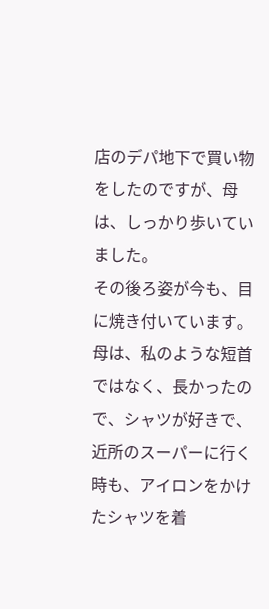店のデパ地下で買い物をしたのですが、母は、しっかり歩いていました。
その後ろ姿が今も、目に焼き付いています。
母は、私のような短首ではなく、長かったので、シャツが好きで、
近所のスーパーに行く時も、アイロンをかけたシャツを着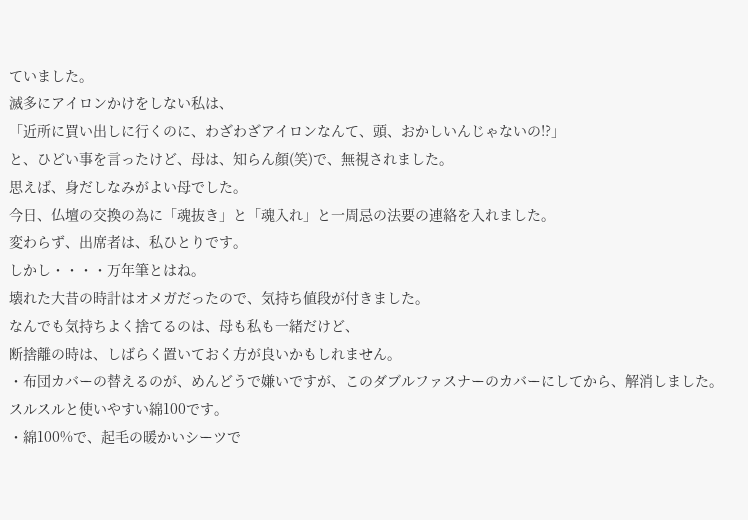ていました。
滅多にアイロンかけをしない私は、
「近所に買い出しに行くのに、わざわざアイロンなんて、頭、おかしいんじゃないの!?」
と、ひどい事を言ったけど、母は、知らん顔(笑)で、無視されました。
思えば、身だしなみがよい母でした。
今日、仏壇の交換の為に「魂抜き」と「魂入れ」と一周忌の法要の連絡を入れました。
変わらず、出席者は、私ひとりです。
しかし・・・・万年筆とはね。
壊れた大昔の時計はオメガだったので、気持ち値段が付きました。
なんでも気持ちよく捨てるのは、母も私も一緒だけど、
断捨離の時は、しばらく置いておく方が良いかもしれません。
・布団カバーの替えるのが、めんどうで嫌いですが、このダブルファスナーのカバーにしてから、解消しました。
スルスルと使いやすい綿100です。
・綿100%で、起毛の暖かいシーツで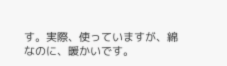す。実際、使っていますが、綿なのに、暖かいです。